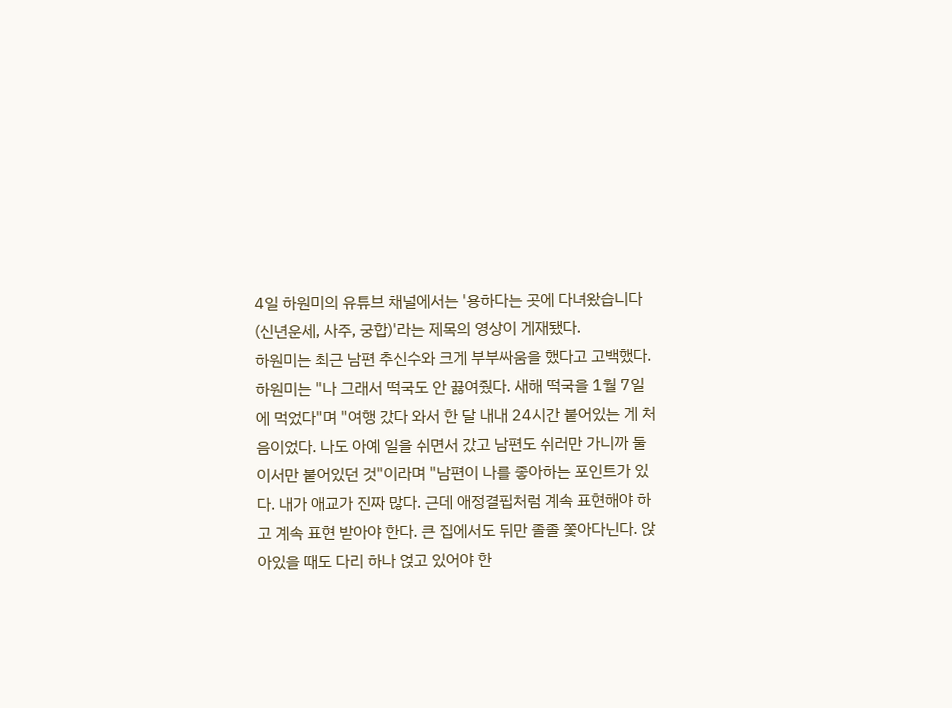4일 하원미의 유튜브 채널에서는 '용하다는 곳에 다녀왔습니다(신년운세, 사주, 궁합)'라는 제목의 영상이 게재됐다.
하원미는 최근 남편 추신수와 크게 부부싸움을 했다고 고백했다. 하원미는 "나 그래서 떡국도 안 끓여줬다. 새해 떡국을 1월 7일에 먹었다"며 "여행 갔다 와서 한 달 내내 24시간 붙어있는 게 처음이었다. 나도 아예 일을 쉬면서 갔고 남편도 쉬러만 가니까 둘이서만 붙어있던 것"이라며 "남편이 나를 좋아하는 포인트가 있다. 내가 애교가 진짜 많다. 근데 애정결핍처럼 계속 표현해야 하고 계속 표현 받아야 한다. 큰 집에서도 뒤만 졸졸 쫓아다닌다. 앉아있을 때도 다리 하나 얹고 있어야 한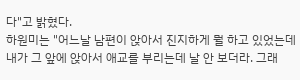다"고 밝혔다.
하원미는 "어느날 남편이 앉아서 진지하게 뭘 하고 있었는데 내가 그 앞에 앉아서 애교를 부리는데 날 안 보더라. 그래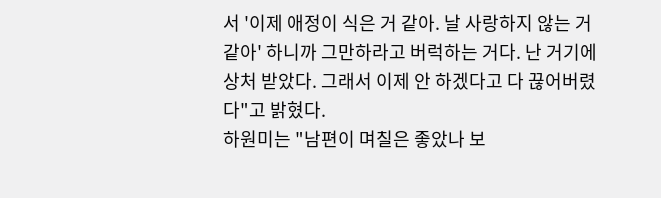서 '이제 애정이 식은 거 같아. 날 사랑하지 않는 거 같아' 하니까 그만하라고 버럭하는 거다. 난 거기에 상처 받았다. 그래서 이제 안 하겠다고 다 끊어버렸다"고 밝혔다.
하원미는 "남편이 며칠은 좋았나 보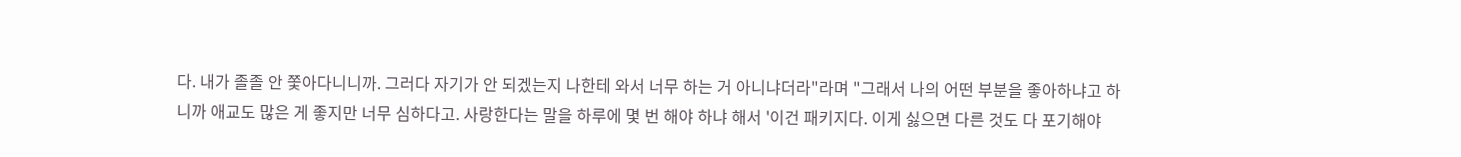다. 내가 졸졸 안 쫓아다니니까. 그러다 자기가 안 되겠는지 나한테 와서 너무 하는 거 아니냐더라"라며 "그래서 나의 어떤 부분을 좋아하냐고 하니까 애교도 많은 게 좋지만 너무 심하다고. 사랑한다는 말을 하루에 몇 번 해야 하냐 해서 '이건 패키지다. 이게 싫으면 다른 것도 다 포기해야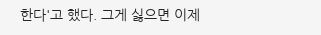한다'고 했다. 그게 싫으면 이제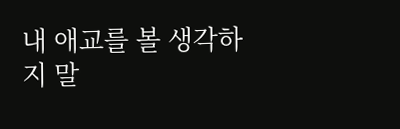내 애교를 볼 생각하지 말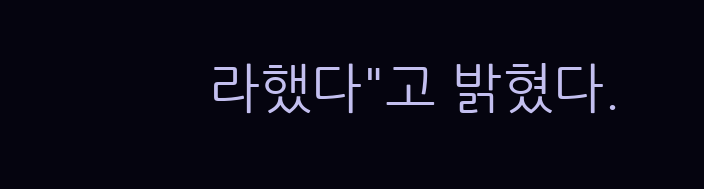라했다"고 밝혔다.